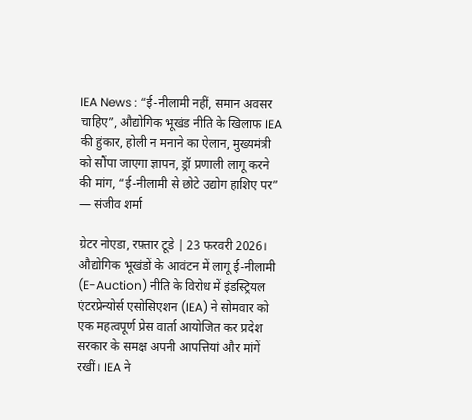IEA News : “ई-नीलामी नहीं, समान अवसर चाहिए”, औद्योगिक भूखंड नीति के खिलाफ IEA की हुंकार, होली न मनाने का ऐलान, मुख्यमंत्री को सौंपा जाएगा ज्ञापन, ड्रॉ प्रणाली लागू करने की मांग, “ई-नीलामी से छोटे उद्योग हाशिए पर” — संजीव शर्मा

ग्रेटर नोएडा, रफ़्तार टूडे | 23 फरवरी 2026।
औद्योगिक भूखंडों के आवंटन में लागू ई-नीलामी (E-Auction) नीति के विरोध में इंडस्ट्रियल एंटरप्रेन्योर्स एसोसिएशन (IEA) ने सोमवार को एक महत्वपूर्ण प्रेस वार्ता आयोजित कर प्रदेश सरकार के समक्ष अपनी आपत्तियां और मांगें रखीं। IEA ने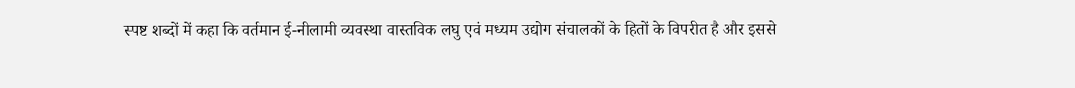स्पष्ट शब्दों में कहा कि वर्तमान ई-नीलामी व्यवस्था वास्तविक लघु एवं मध्यम उद्योग संचालकों के हितों के विपरीत है और इससे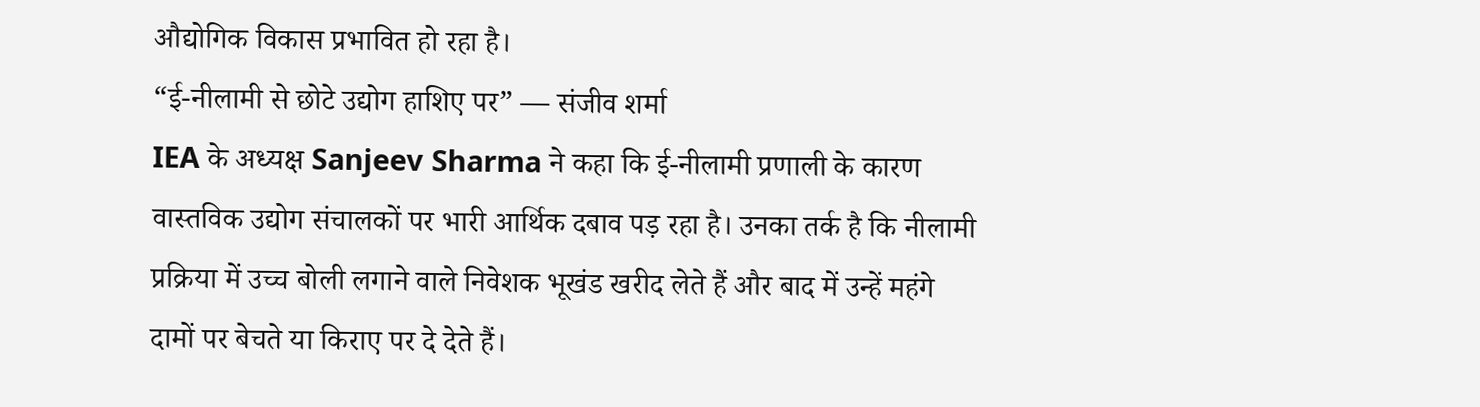औद्योगिक विकास प्रभावित हो रहा है।
“ई-नीलामी से छोटे उद्योग हाशिए पर” — संजीव शर्मा
IEA के अध्यक्ष Sanjeev Sharma ने कहा कि ई-नीलामी प्रणाली के कारण वास्तविक उद्योग संचालकों पर भारी आर्थिक दबाव पड़ रहा है। उनका तर्क है कि नीलामी प्रक्रिया में उच्च बोली लगाने वाले निवेशक भूखंड खरीद लेते हैं और बाद में उन्हें महंगे दामों पर बेचते या किराए पर दे देते हैं।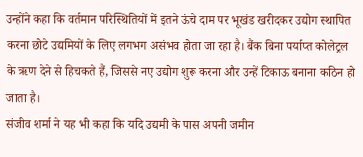उन्होंने कहा कि वर्तमान परिस्थितियों में इतने ऊंचे दाम पर भूखंड खरीदकर उद्योग स्थापित करना छोटे उद्यमियों के लिए लगभग असंभव होता जा रहा है। बैंक बिना पर्याप्त कोलेट्रल के ऋण देने से हिचकते हैं, जिससे नए उद्योग शुरू करना और उन्हें टिकाऊ बनाना कठिन हो जाता है।
संजीव शर्मा ने यह भी कहा कि यदि उद्यमी के पास अपनी जमीन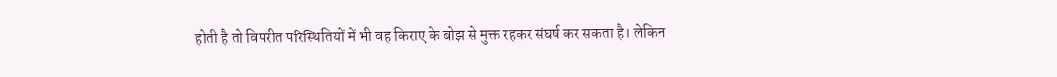होती है तो विपरीत परिस्थितियों में भी वह किराए के बोझ से मुक्त रहकर संघर्ष कर सकता है। लेकिन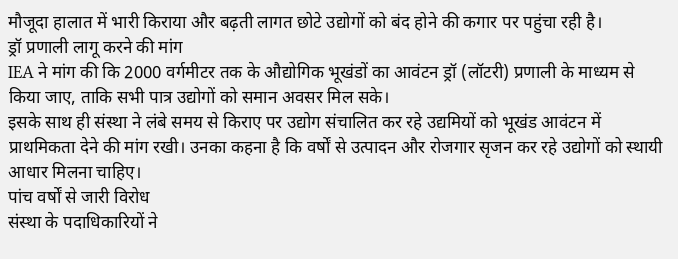मौजूदा हालात में भारी किराया और बढ़ती लागत छोटे उद्योगों को बंद होने की कगार पर पहुंचा रही है।
ड्रॉ प्रणाली लागू करने की मांग
IEA ने मांग की कि 2000 वर्गमीटर तक के औद्योगिक भूखंडों का आवंटन ड्रॉ (लॉटरी) प्रणाली के माध्यम से किया जाए, ताकि सभी पात्र उद्योगों को समान अवसर मिल सके।
इसके साथ ही संस्था ने लंबे समय से किराए पर उद्योग संचालित कर रहे उद्यमियों को भूखंड आवंटन में प्राथमिकता देने की मांग रखी। उनका कहना है कि वर्षों से उत्पादन और रोजगार सृजन कर रहे उद्योगों को स्थायी आधार मिलना चाहिए।
पांच वर्षों से जारी विरोध
संस्था के पदाधिकारियों ने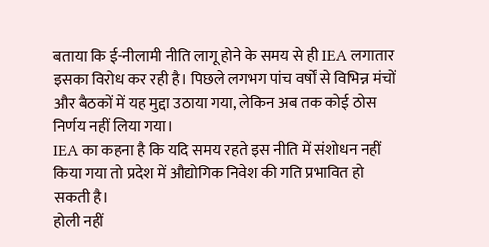बताया कि ई-नीलामी नीति लागू होने के समय से ही IEA लगातार इसका विरोध कर रही है। पिछले लगभग पांच वर्षों से विभिन्न मंचों और बैठकों में यह मुद्दा उठाया गया, लेकिन अब तक कोई ठोस निर्णय नहीं लिया गया।
IEA का कहना है कि यदि समय रहते इस नीति में संशोधन नहीं किया गया तो प्रदेश में औद्योगिक निवेश की गति प्रभावित हो सकती है।
होली नहीं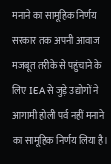मनाने का सामूहिक निर्णय
सरकार तक अपनी आवाज मजबूत तरीके से पहुंचाने के लिए IEA से जुड़े उद्योगों ने आगामी होली पर्व नहीं मनाने का सामूहिक निर्णय लिया है।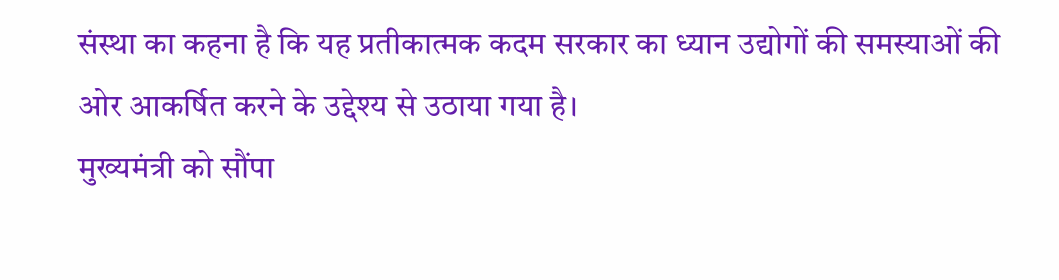संस्था का कहना है कि यह प्रतीकात्मक कदम सरकार का ध्यान उद्योगों की समस्याओं की ओर आकर्षित करने के उद्देश्य से उठाया गया है।
मुख्यमंत्री को सौंपा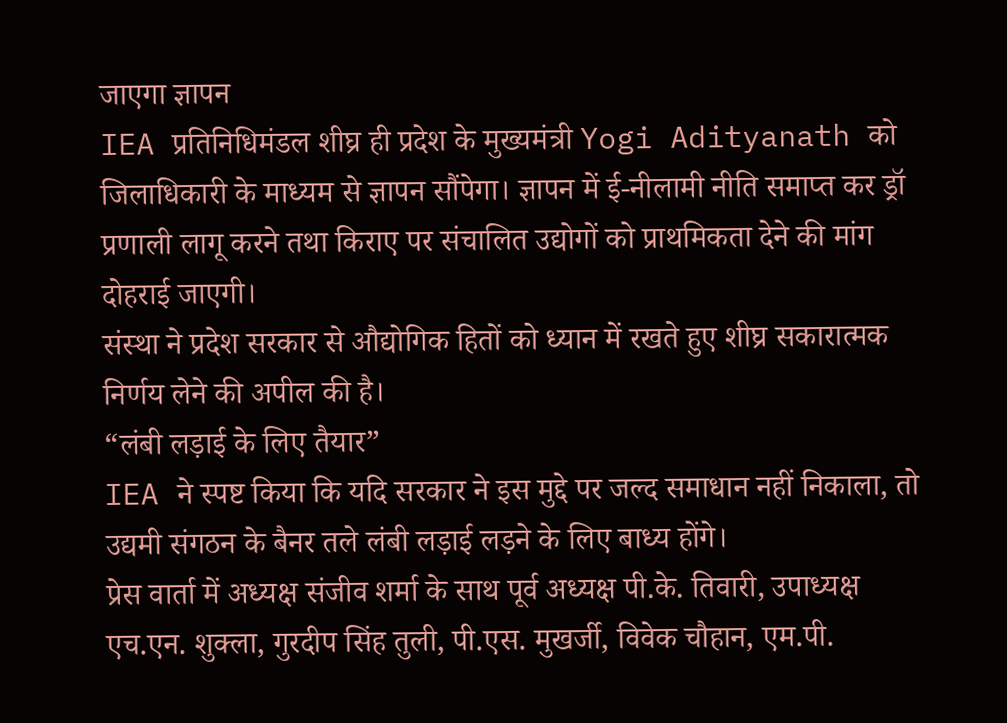जाएगा ज्ञापन
IEA प्रतिनिधिमंडल शीघ्र ही प्रदेश के मुख्यमंत्री Yogi Adityanath को जिलाधिकारी के माध्यम से ज्ञापन सौंपेगा। ज्ञापन में ई-नीलामी नीति समाप्त कर ड्रॉ प्रणाली लागू करने तथा किराए पर संचालित उद्योगों को प्राथमिकता देने की मांग दोहराई जाएगी।
संस्था ने प्रदेश सरकार से औद्योगिक हितों को ध्यान में रखते हुए शीघ्र सकारात्मक निर्णय लेने की अपील की है।
“लंबी लड़ाई के लिए तैयार”
IEA ने स्पष्ट किया कि यदि सरकार ने इस मुद्दे पर जल्द समाधान नहीं निकाला, तो उद्यमी संगठन के बैनर तले लंबी लड़ाई लड़ने के लिए बाध्य होंगे।
प्रेस वार्ता में अध्यक्ष संजीव शर्मा के साथ पूर्व अध्यक्ष पी.के. तिवारी, उपाध्यक्ष एच.एन. शुक्ला, गुरदीप सिंह तुली, पी.एस. मुखर्जी, विवेक चौहान, एम.पी.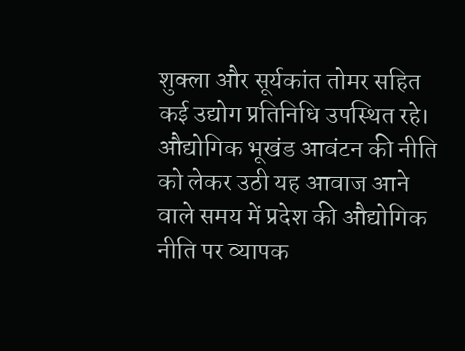शुक्ला और सूर्यकांत तोमर सहित कई उद्योग प्रतिनिधि उपस्थित रहे।
औद्योगिक भूखंड आवंटन की नीति को लेकर उठी यह आवाज आने वाले समय में प्रदेश की औद्योगिक नीति पर व्यापक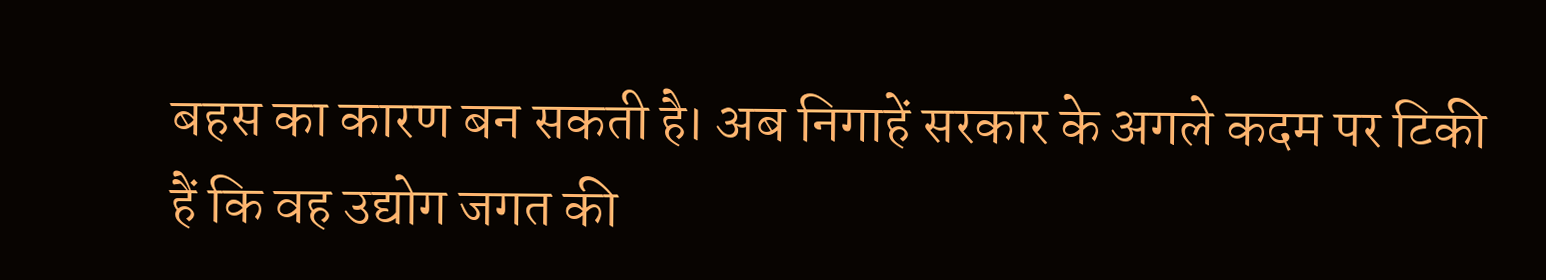बहस का कारण बन सकती है। अब निगाहें सरकार के अगले कदम पर टिकी हैं कि वह उद्योग जगत की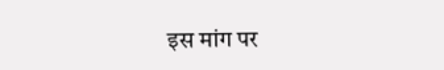इस मांग पर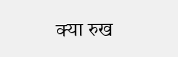क्या रुख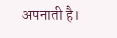अपनाती है।